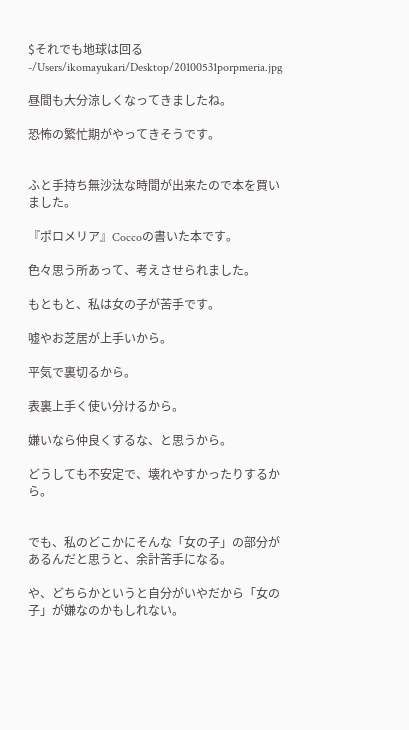$それでも地球は回る-/Users/ikomayukari/Desktop/20100531porpmeria.jpg

昼間も大分涼しくなってきましたね。

恐怖の繁忙期がやってきそうです。


ふと手持ち無沙汰な時間が出来たので本を買いました。

『ポロメリア』Coccoの書いた本です。

色々思う所あって、考えさせられました。

もともと、私は女の子が苦手です。

嘘やお芝居が上手いから。

平気で裏切るから。

表裏上手く使い分けるから。

嫌いなら仲良くするな、と思うから。

どうしても不安定で、壊れやすかったりするから。


でも、私のどこかにそんな「女の子」の部分があるんだと思うと、余計苦手になる。

や、どちらかというと自分がいやだから「女の子」が嫌なのかもしれない。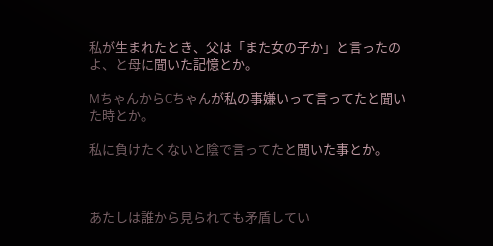私が生まれたとき、父は「また女の子か」と言ったのよ、と母に聞いた記憶とか。

MちゃんからCちゃんが私の事嫌いって言ってたと聞いた時とか。

私に負けたくないと陰で言ってたと聞いた事とか。



あたしは誰から見られても矛盾してい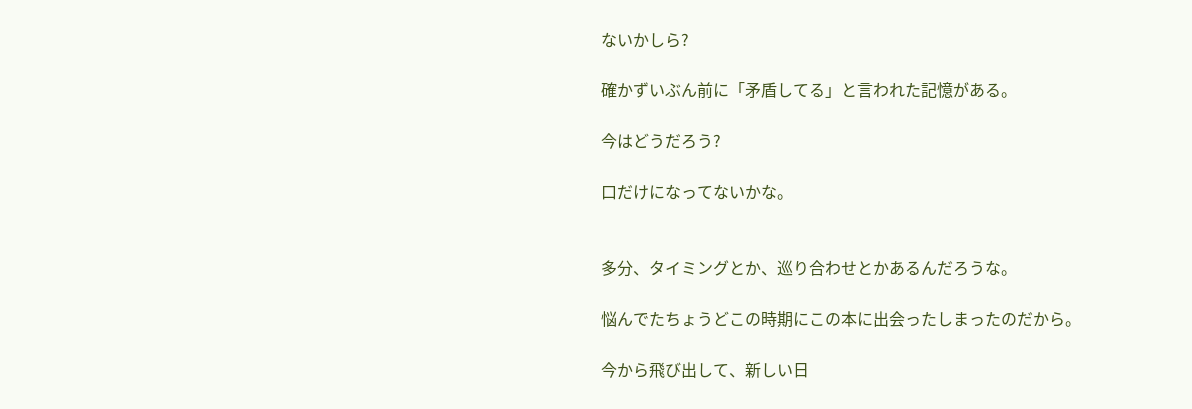ないかしら?

確かずいぶん前に「矛盾してる」と言われた記憶がある。

今はどうだろう?

口だけになってないかな。


多分、タイミングとか、巡り合わせとかあるんだろうな。

悩んでたちょうどこの時期にこの本に出会ったしまったのだから。

今から飛び出して、新しい日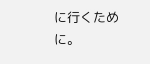に行くために。